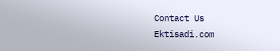Contact Us
Ektisadi.com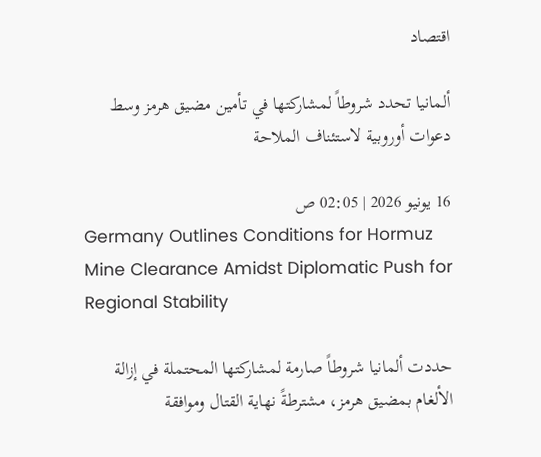اقتصاد

ألمانيا تحدد شروطاً لمشاركتها في تأمين مضيق هرمز وسط دعوات أوروبية لاستئناف الملاحة

16 يونيو 2026 | 02:05 ص
Germany Outlines Conditions for Hormuz Mine Clearance Amidst Diplomatic Push for Regional Stability

حددت ألمانيا شروطاً صارمة لمشاركتها المحتملة في إزالة الألغام بمضيق هرمز، مشترطةً نهاية القتال وموافقة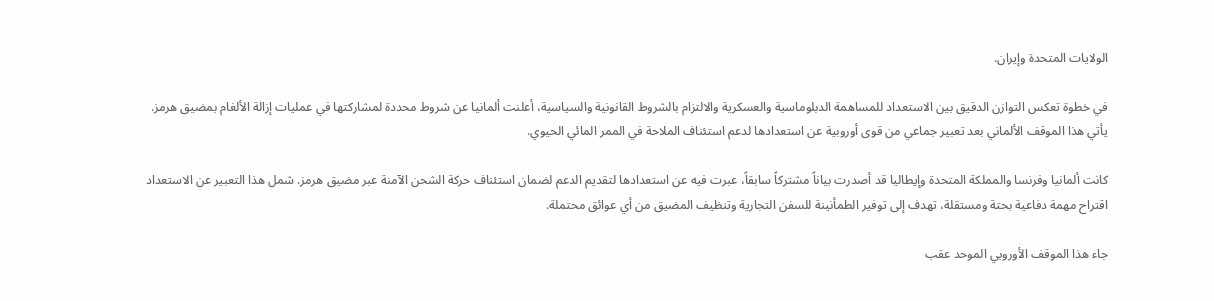الولايات المتحدة وإيران.

في خطوة تعكس التوازن الدقيق بين الاستعداد للمساهمة الدبلوماسية والعسكرية والالتزام بالشروط القانونية والسياسية، أعلنت ألمانيا عن شروط محددة لمشاركتها في عمليات إزالة الألغام بمضيق هرمز. يأتي هذا الموقف الألماني بعد تعبير جماعي من قوى أوروبية عن استعدادها لدعم استئناف الملاحة في الممر المائي الحيوي.

كانت ألمانيا وفرنسا والمملكة المتحدة وإيطاليا قد أصدرت بياناً مشتركاً سابقاً، عبرت فيه عن استعدادها لتقديم الدعم لضمان استئناف حركة الشحن الآمنة عبر مضيق هرمز. شمل هذا التعبير عن الاستعداد اقتراح مهمة دفاعية بحتة ومستقلة، تهدف إلى توفير الطمأنينة للسفن التجارية وتنظيف المضيق من أي عوائق محتملة.

جاء هذا الموقف الأوروبي الموحد عقب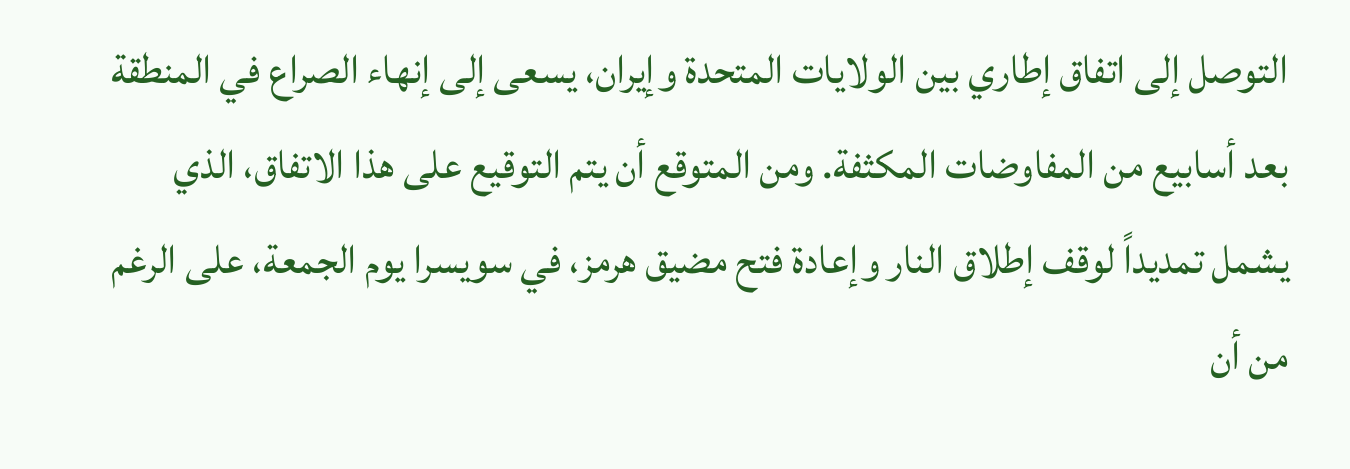التوصل إلى اتفاق إطاري بين الولايات المتحدة وإيران، يسعى إلى إنهاء الصراع في المنطقة بعد أسابيع من المفاوضات المكثفة. ومن المتوقع أن يتم التوقيع على هذا الاتفاق، الذي يشمل تمديداً لوقف إطلاق النار وإعادة فتح مضيق هرمز، في سويسرا يوم الجمعة، على الرغم من أن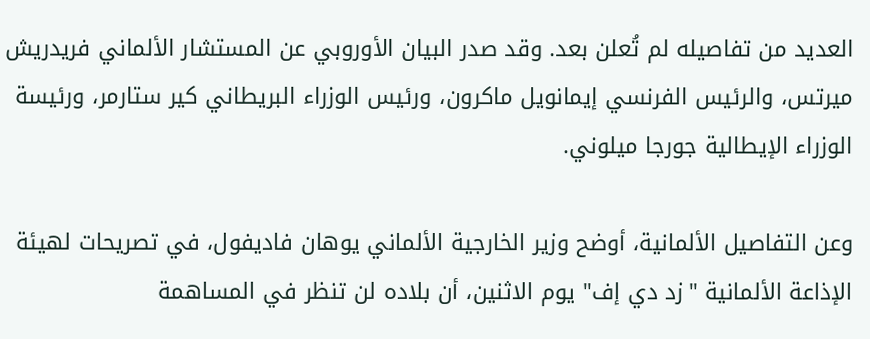العديد من تفاصيله لم تُعلن بعد. وقد صدر البيان الأوروبي عن المستشار الألماني فريدريش ميرتس، والرئيس الفرنسي إيمانويل ماكرون، ورئيس الوزراء البريطاني كير ستارمر، ورئيسة الوزراء الإيطالية جورجا ميلوني.

وعن التفاصيل الألمانية، أوضح وزير الخارجية الألماني يوهان فاديفول، في تصريحات لهيئة الإذاعة الألمانية "زد دي إف" يوم الاثنين، أن بلاده لن تنظر في المساهمة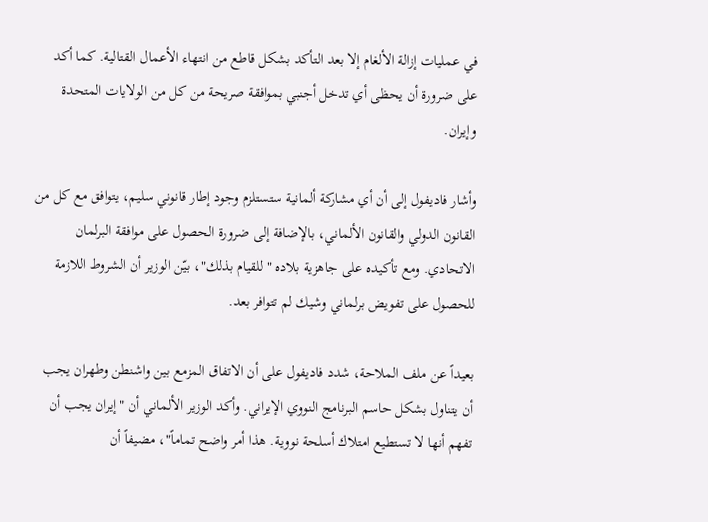في عمليات إزالة الألغام إلا بعد التأكد بشكل قاطع من انتهاء الأعمال القتالية. كما أكد على ضرورة أن يحظى أي تدخل أجنبي بموافقة صريحة من كل من الولايات المتحدة وإيران.

وأشار فاديفول إلى أن أي مشاركة ألمانية ستستلزم وجود إطار قانوني سليم، يتوافق مع كل من القانون الدولي والقانون الألماني، بالإضافة إلى ضرورة الحصول على موافقة البرلمان الاتحادي. ومع تأكيده على جاهزية بلاده "للقيام بذلك"، بيّن الوزير أن الشروط اللازمة للحصول على تفويض برلماني وشيك لم تتوافر بعد.

بعيداً عن ملف الملاحة، شدد فاديفول على أن الاتفاق المزمع بين واشنطن وطهران يجب أن يتناول بشكل حاسم البرنامج النووي الإيراني. وأكد الوزير الألماني أن "إيران يجب أن تفهم أنها لا تستطيع امتلاك أسلحة نووية. هذا أمر واضح تماماً"، مضيفاً أن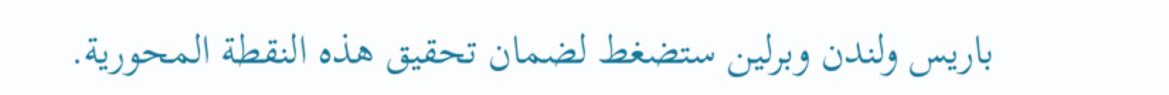باريس ولندن وبرلين ستضغط لضمان تحقيق هذه النقطة المحورية.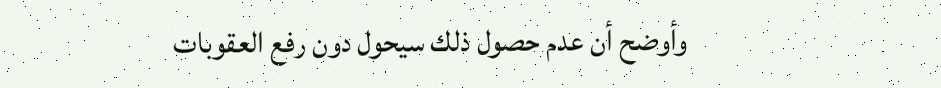وأوضح أن عدم حصول ذلك سيحول دون رفع العقوبات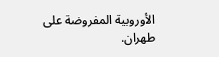الأوروبية المفروضة على طهران.